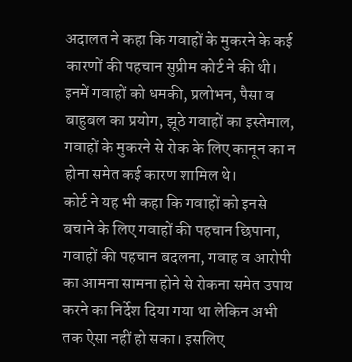अदालत ने कहा कि गवाहों के मुकरने के कई कारणों की पहचान सुप्रीम कोर्ट ने की थी। इनमें गवाहों को धमकी, प्रलोभन, पैसा व बाहुबल का प्रयोग, झूठे गवाहों का इस्तेमाल, गवाहों के मुकरने से रोक के लिए कानून का न होना समेत कई कारण शामिल थे।
कोर्ट ने यह भी कहा कि गवाहों को इनसे बचाने के लिए गवाहों की पहचान छिपाना, गवाहों की पहचान बदलना, गवाह व आरोपी का आमना सामना होने से रोकना समेत उपाय करने का निर्देश दिया गया था लेकिन अभी तक ऐसा नहीं हो सका। इसलिए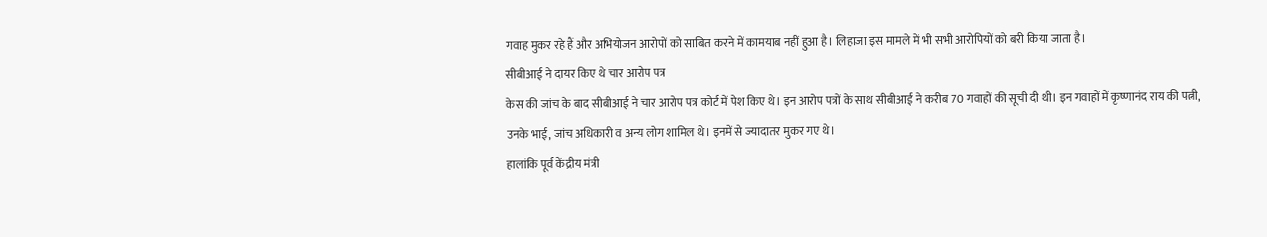गवाह मुकर रहे हैं और अभियोजन आरोपों को साबित करने में कामयाब नहीं हुआ है। लिहाजा इस मामले में भी सभी आरोपियों को बरी किया जाता है।
सीबीआई ने दायर किए थे चार आरोप पत्र
केस की जांच के बाद सीबीआई ने चार आरोप पत्र कोर्ट में पेश किए थे। इन आरोप पत्रों के साथ सीबीआई ने करीब 70 गवाहों की सूची दी थी। इन गवाहों में कृष्णानंद राय की पत्नी, उनके भाई, जांच अधिकारी व अन्य लोग शामिल थे। इनमें से ज्यादातर मुकर गए थे।
हालांकि पूर्व केंद्रीय मंत्री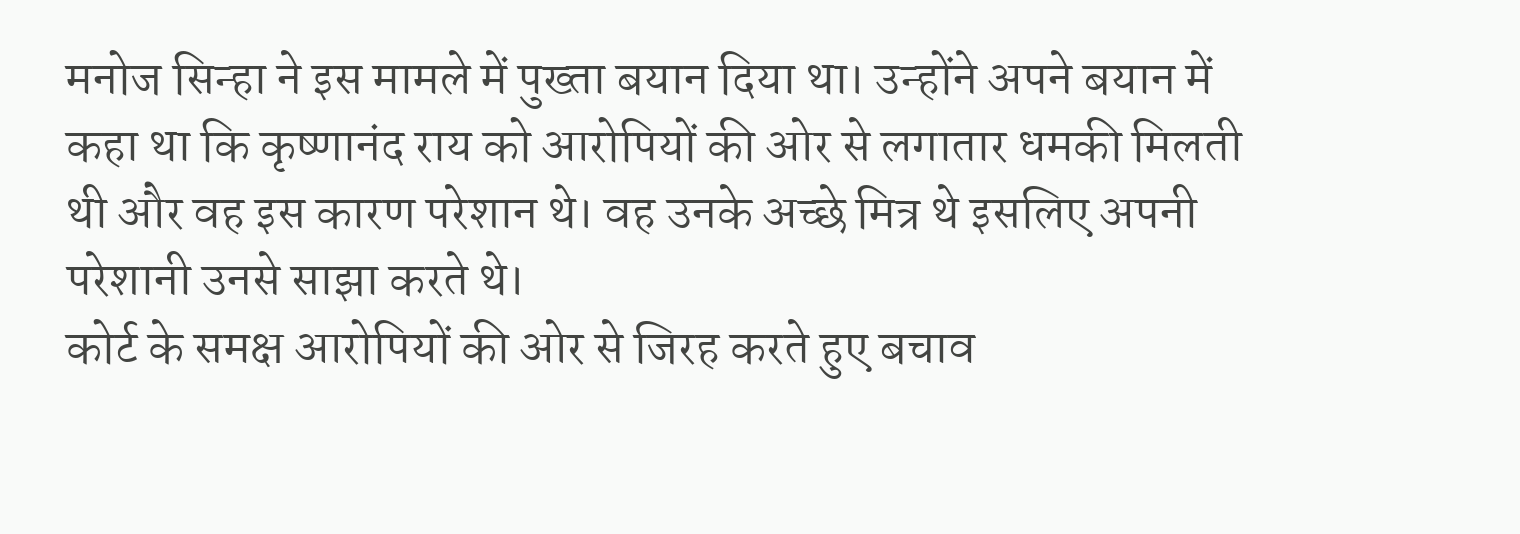मनोज सिन्हा ने इस मामले में पुख्ता बयान दिया था। उन्होंने अपने बयान में कहा था कि कृष्णानंद राय को आरोपियों की ओर से लगातार धमकी मिलती थी और वह इस कारण परेशान थे। वह उनके अच्छे मित्र थे इसलिए अपनी परेशानी उनसे साझा करते थे।
कोर्ट के समक्ष आरोपियों की ओर से जिरह करते हुए बचाव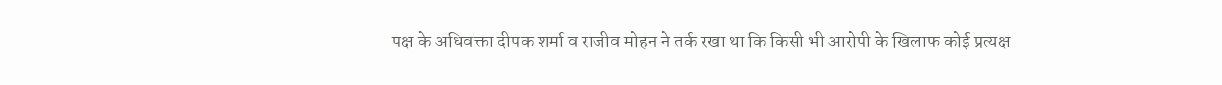पक्ष के अधिवक्ता दीपक शर्मा व राजीव मोहन ने तर्क रखा था कि किसी भी आरोपी के खिलाफ कोई प्रत्यक्ष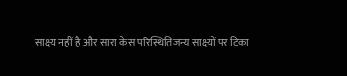साक्ष्य नहीं है और सारा केस परिस्थितिजन्य साक्ष्यों पर टिका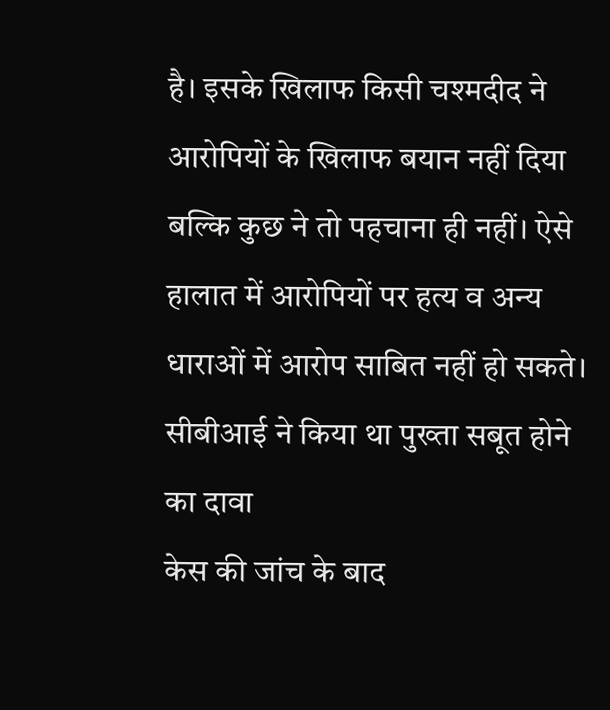है। इसके खिलाफ किसी चश्मदीद ने आरोपियों के खिलाफ बयान नहीं दिया बल्कि कुछ ने तो पहचाना ही नहीं। ऐसे हालात में आरोपियों पर हत्य व अन्य धाराओं में आरोप साबित नहीं हो सकते।
सीबीआई ने किया था पुख्ता सबूत होने का दावा
केस की जांच के बाद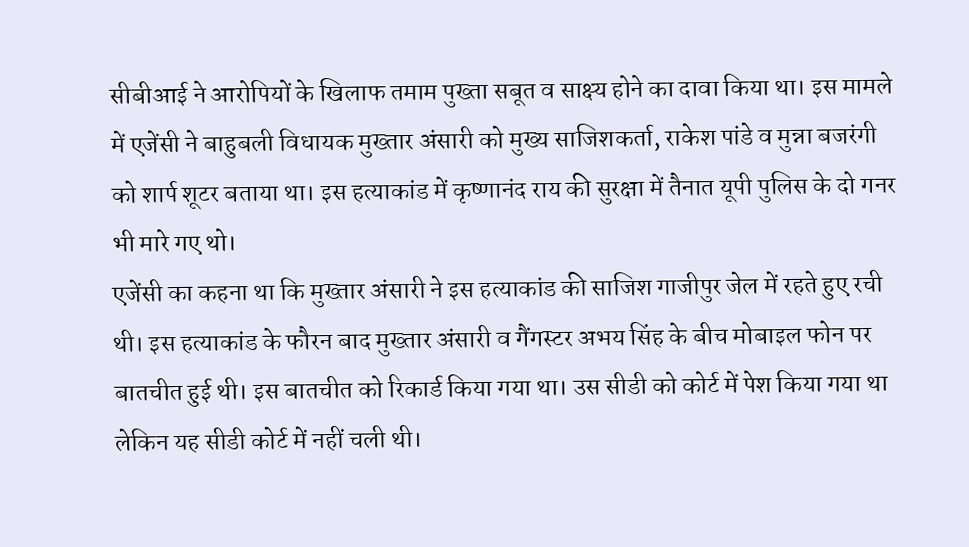सीबीआई ने आरोपियों के खिलाफ तमाम पुख्ता सबूत व साक्ष्य होने का दावा किया था। इस मामले में एजेंसी ने बाहुबली विधायक मुख्तार अंसारी को मुख्य साजिशकर्ता, राकेश पांडे व मुन्ना बजरंगी को शार्प शूटर बताया था। इस हत्याकांड में कृष्णानंद राय की सुरक्षा में तैनात यूपी पुलिस के दो गनर भी मारे गए थो।
एजेंसी का कहना था कि मुख्तार अंसारी ने इस हत्याकांड की साजिश गाजीपुर जेल में रहते हुए रची थी। इस हत्याकांड के फौरन बाद मुख्तार अंसारी व गैंगस्टर अभय सिंह के बीच मोबाइल फोन पर बातचीत हुई थी। इस बातचीत को रिकार्ड किया गया था। उस सीडी को कोर्ट में पेश किया गया था लेकिन यह सीडी कोर्ट में नहीं चली थी।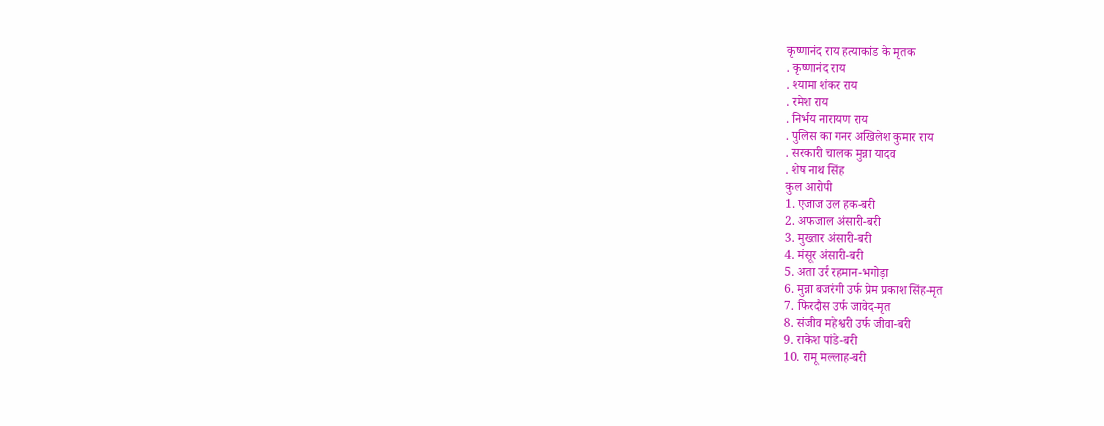कृष्णानंद राय हत्याकांड के मृतक
. कृष्णानंद राय
. श्यामा शंकर राय
. रमेश राय
. निर्भय नारायण राय
. पुलिस का गनर अखिलेश कुमार राय
. सरकारी चालक मुन्ना यादव
. शेष नाथ सिंह
कुल आरोपी
1. एजाज उल हक-बरी
2. अफजाल अंसारी-बरी
3. मुख्तार अंसारी-बरी
4. मंसूर अंसारी-बरी
5. अता उर्र रहमान-भगोड़ा
6. मुन्ना बजरंगी उर्फ प्रेम प्रकाश सिंह-मृत
7. फिरदौस उर्फ जावेद-मृत
8. संजीव महेश्वरी उर्फ जीवा-बरी
9. राकेश पांडे-बरी
10. रामू मल्लाह-बरी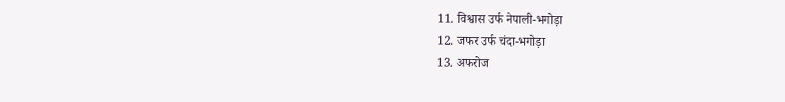11. विश्वास उर्फ नेपाली-भगोड़ा
12. जफर उर्फ चंदा-भगोड़ा
13. अफरोज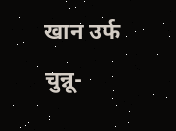खान उर्फ चुन्नू-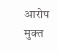आरोप मुक्त